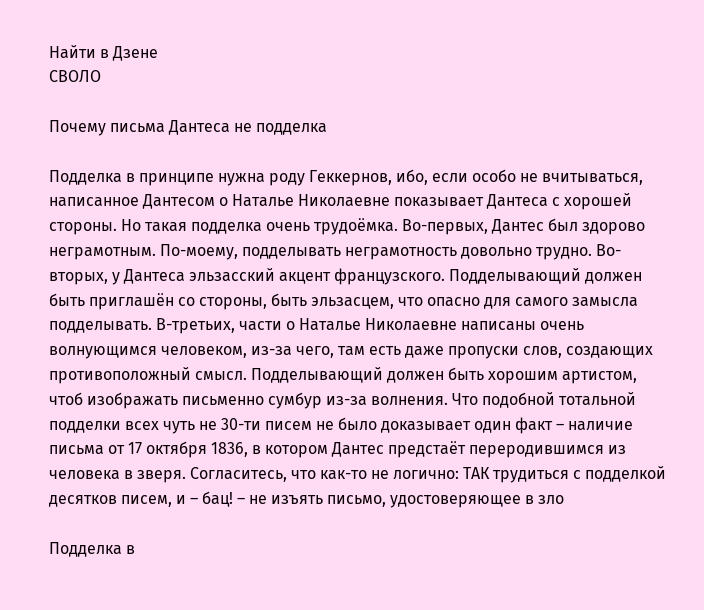Найти в Дзене
СВОЛО

Почему письма Дантеса не подделка

Подделка в принципе нужна роду Геккернов, ибо, если особо не вчитываться, написанное Дантесом о Наталье Николаевне показывает Дантеса с хорошей стороны. Но такая подделка очень трудоёмка. Во-первых, Дантес был здорово неграмотным. По-моему, подделывать неграмотность довольно трудно. Во-вторых, у Дантеса эльзасский акцент французского. Подделывающий должен быть приглашён со стороны, быть эльзасцем, что опасно для самого замысла подделывать. В-третьих, части о Наталье Николаевне написаны очень волнующимся человеком, из-за чего, там есть даже пропуски слов, создающих противоположный смысл. Подделывающий должен быть хорошим артистом, чтоб изображать письменно сумбур из-за волнения. Что подобной тотальной подделки всех чуть не 30-ти писем не было доказывает один факт – наличие письма от 17 октября 1836, в котором Дантес предстаёт переродившимся из человека в зверя. Согласитесь, что как-то не логично: ТАК трудиться с подделкой десятков писем, и – бац! – не изъять письмо, удостоверяющее в зло

Подделка в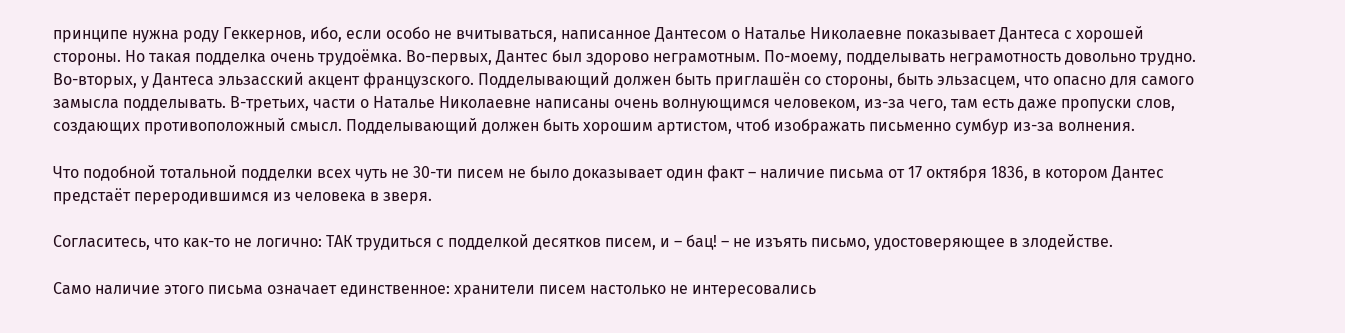принципе нужна роду Геккернов, ибо, если особо не вчитываться, написанное Дантесом о Наталье Николаевне показывает Дантеса с хорошей стороны. Но такая подделка очень трудоёмка. Во-первых, Дантес был здорово неграмотным. По-моему, подделывать неграмотность довольно трудно. Во-вторых, у Дантеса эльзасский акцент французского. Подделывающий должен быть приглашён со стороны, быть эльзасцем, что опасно для самого замысла подделывать. В-третьих, части о Наталье Николаевне написаны очень волнующимся человеком, из-за чего, там есть даже пропуски слов, создающих противоположный смысл. Подделывающий должен быть хорошим артистом, чтоб изображать письменно сумбур из-за волнения.

Что подобной тотальной подделки всех чуть не 30-ти писем не было доказывает один факт – наличие письма от 17 октября 1836, в котором Дантес предстаёт переродившимся из человека в зверя.

Согласитесь, что как-то не логично: ТАК трудиться с подделкой десятков писем, и – бац! – не изъять письмо, удостоверяющее в злодействе.

Само наличие этого письма означает единственное: хранители писем настолько не интересовались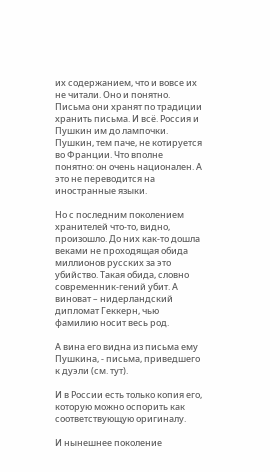их содержанием, что и вовсе их не читали. Оно и понятно. Письма они хранят по традиции хранить письма. И всё. Россия и Пушкин им до лампочки. Пушкин, тем паче, не котируется во Франции. Что вполне понятно: он очень национален. А это не переводится на иностранные языки.

Но с последним поколением хранителей что-то, видно, произошло. До них как-то дошла веками не проходящая обида миллионов русских за это убийство. Такая обида, словно современник-гений убит. А виноват – нидерландский дипломат Геккерн, чью фамилию носит весь род.

А вина его видна из письма ему Пушкина, - письма, приведшего к дуэли (см. тут).

И в России есть только копия его, которую можно оспорить как соответствующую оригиналу.

И нынешнее поколение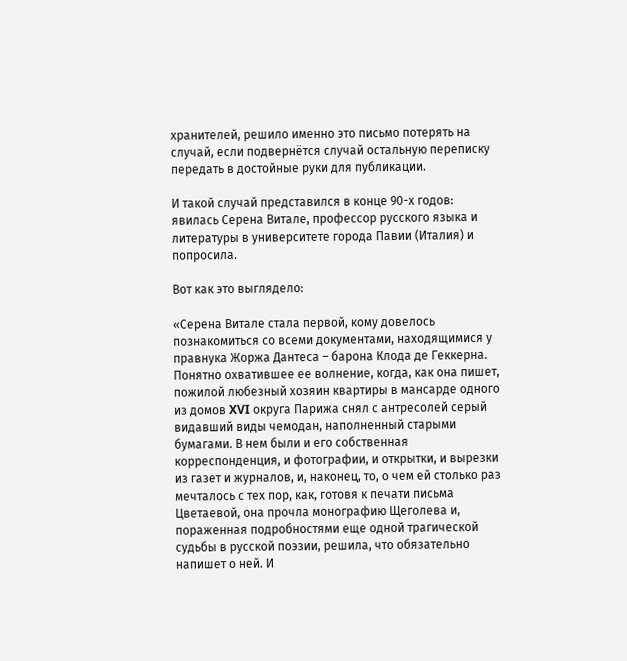хранителей, решило именно это письмо потерять на случай, если подвернётся случай остальную переписку передать в достойные руки для публикации.

И такой случай представился в конце 90-х годов: явилась Серена Витале, профессор русского языка и литературы в университете города Павии (Италия) и попросила.

Вот как это выглядело:

«Серена Витале стала первой, кому довелось познакомиться со всеми документами, находящимися у правнука Жоржа Дантеса – барона Клода де Геккерна. Понятно охватившее ее волнение, когда, как она пишет, пожилой любезный хозяин квартиры в мансарде одного из домов XVI округа Парижа снял с антресолей серый видавший виды чемодан, наполненный старыми бумагами. В нем были и его собственная корреспонденция, и фотографии, и открытки, и вырезки из газет и журналов, и, наконец, то, о чем ей столько раз мечталось с тех пор, как, готовя к печати письма Цветаевой, она прочла монографию Щеголева и, пораженная подробностями еще одной трагической судьбы в русской поэзии, решила, что обязательно напишет о ней. И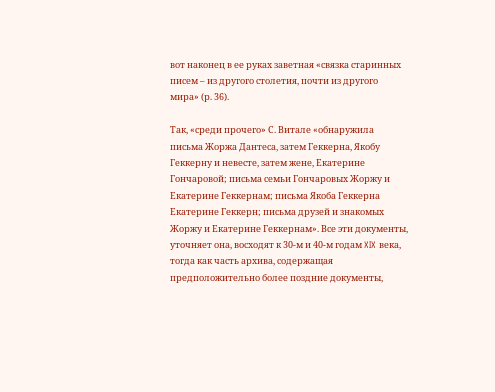вот наконец в ее руках заветная «связка старинных писем – из другого столетия, почти из другого мира» (р. 36).

Так, «среди прочего» С. Витале «обнаружила письма Жоржа Дантеса, затем Геккерна, Якобу Геккерну и невесте, затем жене, Екатерине Гончаровой; письма семьи Гончаровых Жоржу и Екатерине Геккернам; письма Якоба Геккерна Екатерине Геккерн; письма друзей и знакомых Жоржу и Екатерине Геккернам». Все эти документы, уточняет она, восходят к 30-м и 40-м годам XIX века, тогда как часть архива, содержащая предположительно более поздние документы,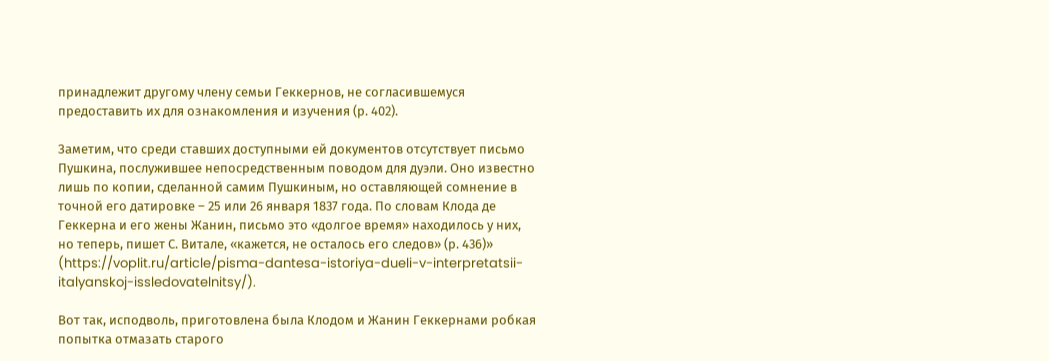принадлежит другому члену семьи Геккернов, не согласившемуся предоставить их для ознакомления и изучения (р. 402).

Заметим, что среди ставших доступными ей документов отсутствует письмо Пушкина, послужившее непосредственным поводом для дуэли. Оно известно лишь по копии, сделанной самим Пушкиным, но оставляющей сомнение в точной его датировке – 25 или 26 января 1837 года. По словам Клода де Геккерна и его жены Жанин, письмо это «долгое время» находилось у них, но теперь, пишет С. Витале, «кажется, не осталось его следов» (р. 436)» (https://voplit.ru/article/pisma-dantesa-istoriya-dueli-v-interpretatsii-italyanskoj-issledovatelnitsy/).

Вот так, исподволь, приготовлена была Клодом и Жанин Геккернами робкая попытка отмазать старого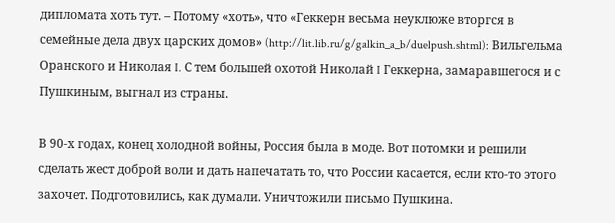дипломата хоть тут. – Потому «хоть», что «Геккерн весьма неуклюже вторгся в семейные дела двух царских домов» (http://lit.lib.ru/g/galkin_a_b/duelpush.shtml): Вильгельма Оранского и Николая I. С тем большей охотой Николай I Геккерна, замаравшегося и с Пушкиным, выгнал из страны.

В 90-х годах, конец холодной войны, Россия была в моде. Вот потомки и решили сделать жест доброй воли и дать напечатать то, что России касается, если кто-то этого захочет. Подготовились, как думали. Уничтожили письмо Пушкина.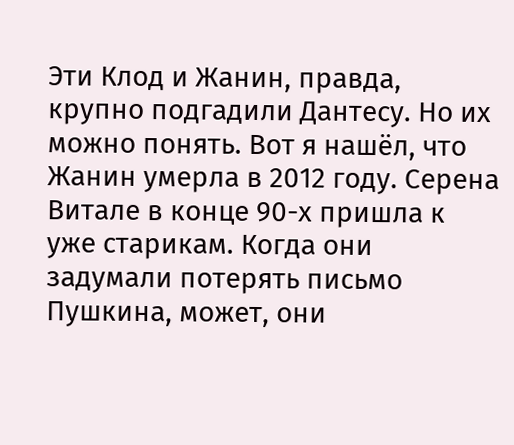Эти Клод и Жанин, правда, крупно подгадили Дантесу. Но их можно понять. Вот я нашёл, что Жанин умерла в 2012 году. Серена Витале в конце 90-х пришла к уже старикам. Когда они задумали потерять письмо Пушкина, может, они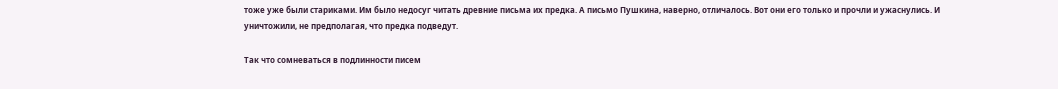тоже уже были стариками. Им было недосуг читать древние письма их предка. А письмо Пушкина, наверно, отличалось. Вот они его только и прочли и ужаснулись. И уничтожили, не предполагая, что предка подведут.

Так что сомневаться в подлинности писем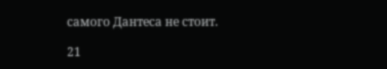самого Дантеса не стоит.

21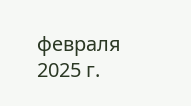февраля 2025 г.